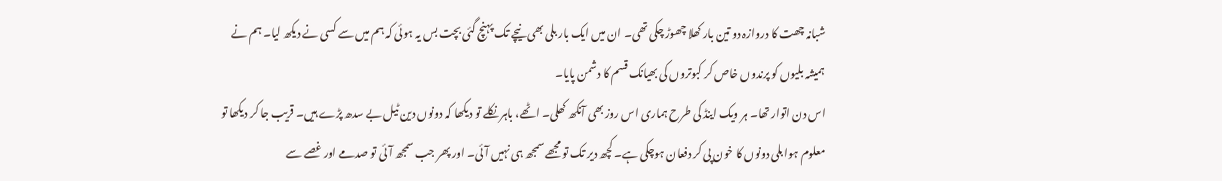شبانہ چھت کا دروازہ دو تین بار کھلا چھوڑ چکی تھی۔ ان میں ایک بار بلی بھی نیچے تک پہنچ گئی بچت بس یہ ہوئی کہ ہم میں سے کسی نے دیکھ لیا۔ ہم نے ہمیشہ بلیوں کو پرندوں خاص کر کبوتروں کی بھیانک قسم کا دشمن پایا۔
اس دن اتوار تھا۔ ہر ویک اینڈ کی طرح ہماری اس روز بھی آنکھ کھلی۔ اٹھے، باہر نکلے تو دیکھا کہ دونوں دین ٹیل بے سدھ پڑے ہیں۔ قریب جا کر دیکھا تو معلوم ہوا بلی دونوں کا خون پی کر دفعان ہوچکی ہے۔ کچھ دیر تک تو مجھے سمجھ ہی نہیں آئی۔ اور پھر جب سمجھ آئی تو صدمے اور غصے سے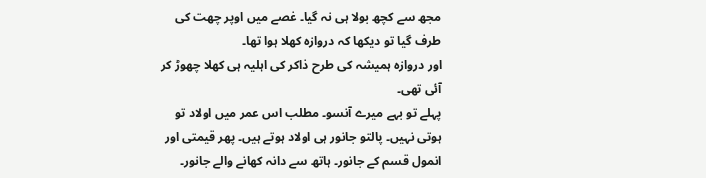مجھ سے کچھ بولا ہی نہ گیا۔ غصے میں اوپر چھت کی طرف گیا تو دیکھا کہ دروازہ کھلا ہوا تھا۔
اور دروازہ ہمیشہ کی طرح ذاکر کی اہلیہ ہی کھلا چھوڑ کر آئی تھی۔
پہلے تو بہے میرے آنسو۔ مطلب اس عمر میں اولاد تو ہوتی نہیں۔ پالتو جانور ہی اولاد ہوتے ہیں۔ پھر قیمتی اور انمول قسم کے جانور۔ ہاتھ سے دانہ کھانے والے جانور۔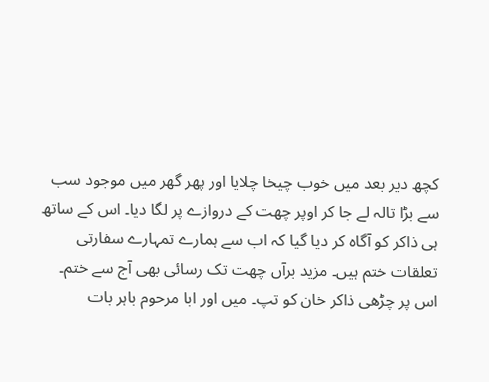کچھ دیر بعد میں خوب چیخا چلایا اور پھر گھر میں موجود سب سے بڑا تالہ لے جا کر اوپر چھت کے دروازے پر لگا دیا۔ اس کے ساتھ ہی ذاکر کو آگاہ کر دیا گیا کہ اب سے ہمارے تمہارے سفارتی تعلقات ختم ہیں۔ مزید برآں چھت تک رسائی بھی آج سے ختم۔
اس پر چڑھی ذاکر خان کو تپ۔ میں اور ابا مرحوم باہر بات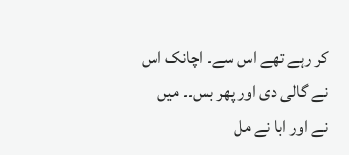کر رہے تھے اس سے۔ اچانک اس نے گالی دی اور پھر بس۔۔ میں نے اور ابا نے مل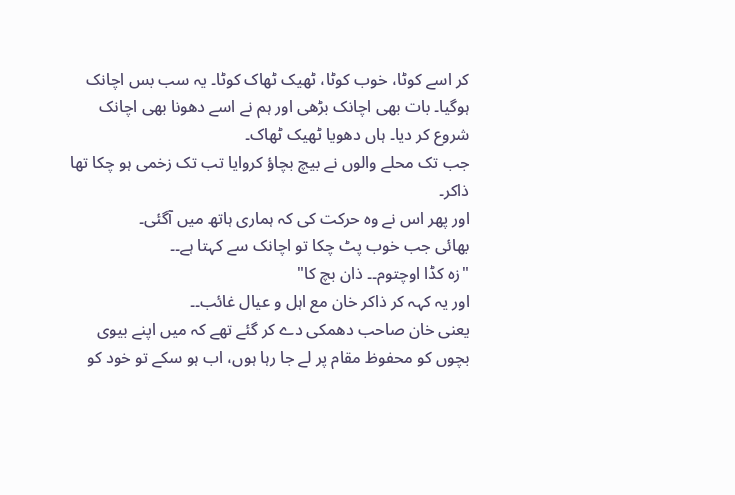کر اسے کوٹا، خوب کوٹا، ٹھیک ٹھاک کوٹا۔ یہ سب بس اچانک ہوگیا۔ بات بھی اچانک بڑھی اور ہم نے اسے دھونا بھی اچانک شروع کر دیا۔ ہاں دھویا ٹھیک ٹھاک۔
جب تک محلے والوں نے بیچ بچاؤ کروایا تب تک زخمی ہو چکا تھا ذاکر۔
اور پھر اس نے وہ حرکت کی کہ ہماری ہاتھ میں آگئی۔
بھائی جب خوب پٹ چکا تو اچانک سے کہتا ہے۔۔
"زہ کڈا اوچتوم۔۔ ذان بچ کا"
اور یہ کہہ کر ذاکر خان مع اہل و عیال غائب۔۔
یعنی خان صاحب دھمکی دے کر گئے تھے کہ میں اپنے بیوی بچوں کو محفوظ مقام پر لے جا رہا ہوں، اب ہو سکے تو خود کو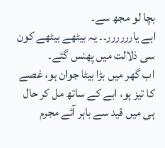بچا لو مجھ سے۔
ابے یارررررر۔۔ یہ بیٹھے بیٹھے کون سی ذلالت میں پھنس گئے۔
اب گھر میں بڑا بیٹا جوان ہو، غصے کا تیز ہو، ابے کے ساتھ مل کر حال ہی میں قید سے باہر آئے مجرم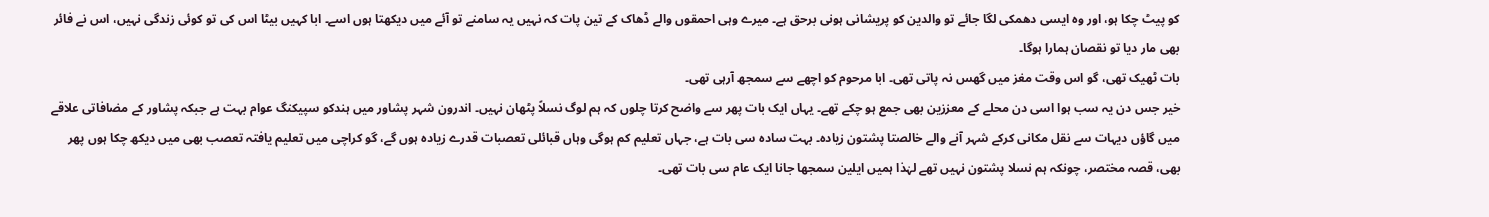کو پیٹ چکا ہو، اور وہ ایسی دھمکی لگا جائے تو والدین کو پریشانی ہونی برحق ہے۔ میرے وہی احمقوں والے ڈھاک کے تین پات کہ نہیں یہ سامنے تو آئے میں دیکھتا ہوں اسے۔ ابا کہیں بیٹا اس کی تو کوئی زندگی نہیں، اس نے فائر بھی مار دیا تو نقصان ہمارا ہوگا۔
بات ٹھیک تھی، گو اس وقت مغز میں گھس نہ پاتی تھی۔ ابا مرحوم کو اچھے سے سمجھ آرہی تھی۔
خیر جس دن یہ سب ہوا اسی دن محلے کے معززین بھی جمع ہو چکے تھے۔ یہاں ایک بات پھر سے واضح کرتا چلوں کہ ہم لوگ نسلاً پٹھان نہیں۔ اندرون شہر پشاور میں ہندکو سپیکنگ عوام بہت ہے جبکہ پشاور کے مضافاتی علاقے میں گاؤں دیہات سے نقل مکانی کرکے شہر آنے والے خالصتا پشتون زیادہ۔ بہت سادہ سی بات ہے، جہاں تعلیم کم ہوگی وہاں قبائلی تعصبات قدرے زیادہ ہوں گے، گو کراچی میں تعلیم یافتہ تعصب بھی میں دیکھ چکا ہوں پھر بھی، قصہ مختصر، چونکہ ہم نسلا پشتون نہیں تھے لہٰذا ہمیں ایلین سمجھا جانا ایک عام سی بات تھی۔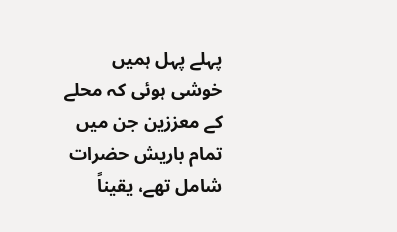پہلے پہل ہمیں خوشی ہوئی کہ محلے کے معززین جن میں تمام باریش حضرات شامل تھے، یقیناً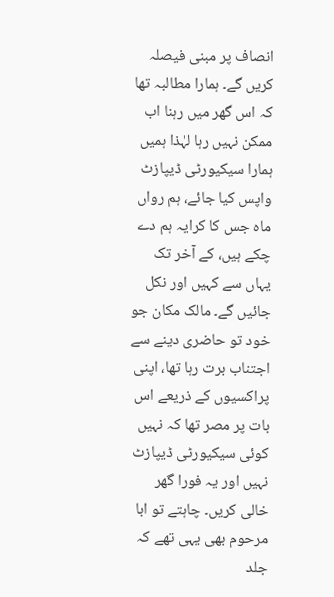انصاف پر مبنی فیصلہ کریں گے۔ ہمارا مطالبہ تھا کہ اس گھر میں رہنا اب ممکن نہیں رہا لہٰذا ہمیں ہمارا سیکیورٹی ڈیپازٹ واپس کیا جائے، ہم رواں ماہ جس کا کرایہ ہم دے چکے ہیں، کے آخر تک یہاں سے کہیں اور نکل جائیں گے۔ مالک مکان جو خود تو حاضری دینے سے اجتناب برت رہا تھا، اپنی پراکسیوں کے ذریعے اس بات پر مصر تھا کہ نہیں کوئی سیکیورٹی ڈیپازٹ نہیں اور یہ فورا گھر خالی کریں۔ چاہتے تو ابا مرحوم بھی یہی تھے کہ جلد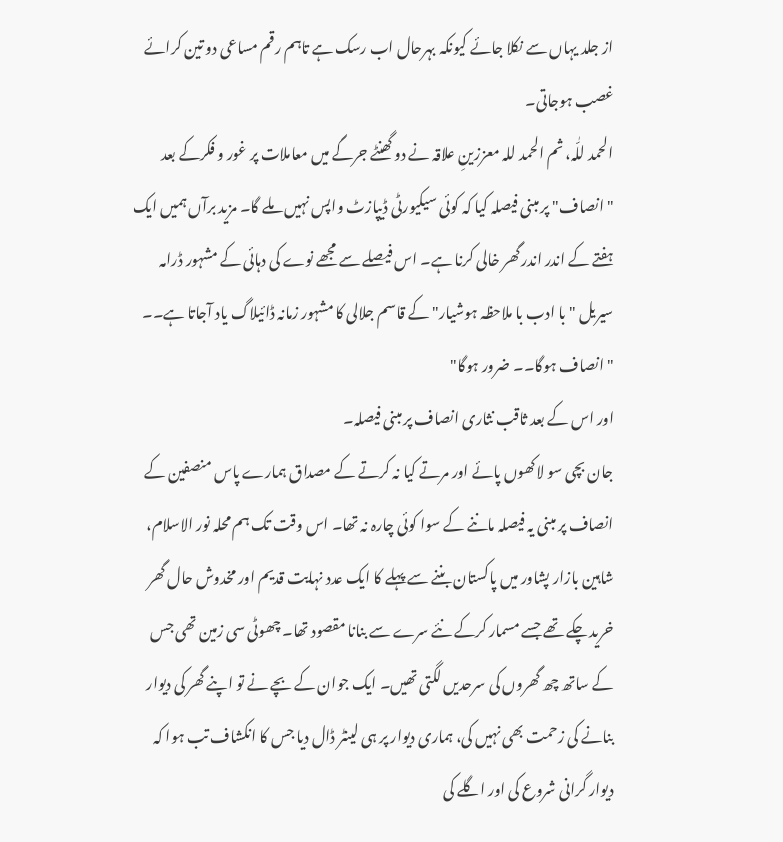از جلد یہاں سے نکلا جائے کیونکہ بہرحال اب رسک ہے تاہم رقم مساعی دو تین کرائے غصب ہوجاتی۔
الحمد للّٰہ، ثم الحمد للہ معززینِ علاقہ نے دو گھنٹے جرگے میں معاملات پر غور و فکرکے بعد "انصاف" پر مبنی فیصلہ کیا کہ کوئی سیکیورٹی ڈیپازٹ واپس نہیں ملے گا۔ مزید برآں ہمیں ایک ہفتے کے اندر اندر گھر خالی کرنا ہے۔ اس فیصلے سے مجھے نوے کی دہائی کے مشہور ڈرامہ سیریل "با ادب با ملاحظہ ہوشیار" کے قاسم جلالی کا مشہور زمانہ ڈائیلاگ یاد آجاتا ہے۔۔
"انصاف ہوگا۔۔ ضرور ہوگا"
اور اس کے بعد ثاقب نثاری انصاف پر مبنی فیصلہ۔
جان بچی سو لاکھوں پائے اور مرتے کیا نہ کرتے کے مصداق ہمارے پاس منصفین کے انصاف پر مبنی یہ فیصلہ ماننے کے سوا کوئی چارہ نہ تھا۔ اس وقت تک ہم محلہ نور الاسلام، شاہین بازار پشاور میں پاکستان بننے سے پہلے کا ایک عدد نہایت قدیم اور مخدوش حال گھر خرید چکے تھے جسے مسمار کرکے نئے سرے سے بنانا مقصود تھا۔ چھوٹی سی زمین تھی جس کے ساتھ چھ گھروں کی سرحدیں لگتی تھیں۔ ایک جوان کے بچے نے تو اپنے گھر کی دیوار بنانے کی زحمت بھی نہیں کی، ہماری دیوار پر ہی لینٹر ڈال دیا جس کا انکشاف تب ہوا کہ دیوار گرانی شروع کی اور اگلے کی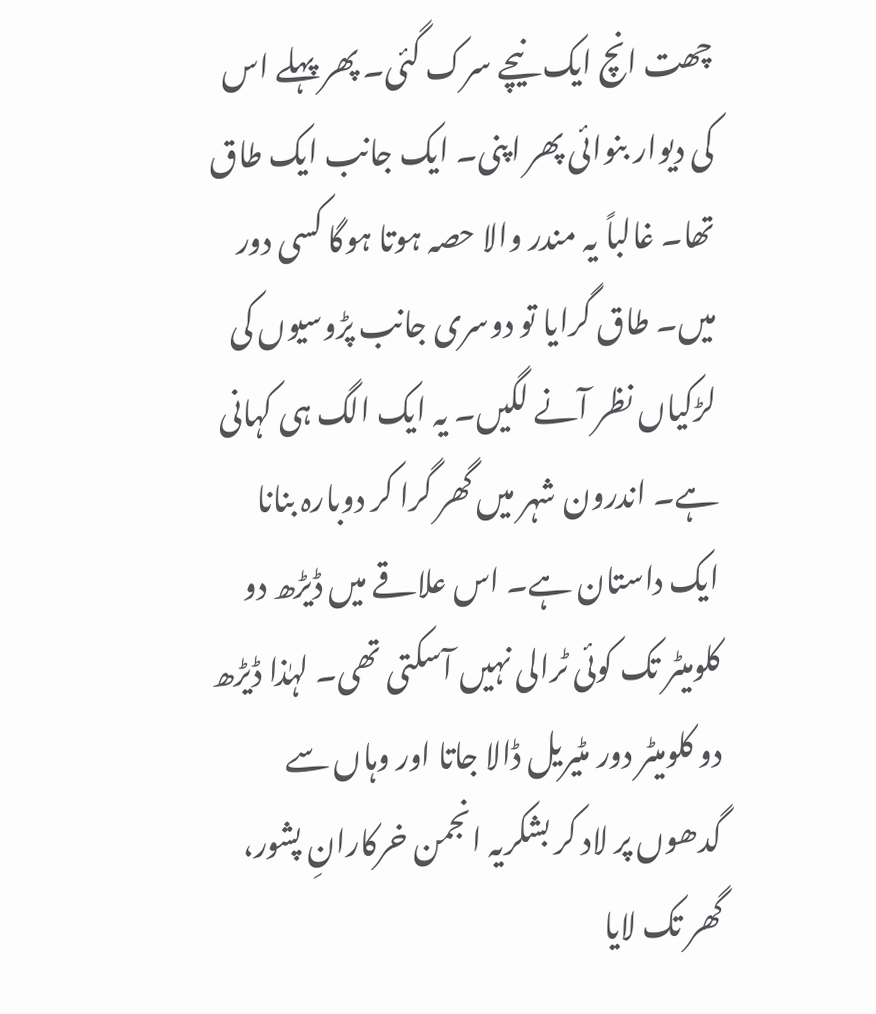چھت انچ ایک نیچے سرک گئی۔ پھر پہلے اس کی دیوار بنوائی پھر اپنی۔ ایک جانب ایک طاق تھا۔ غالباً یہ مندر والا حصہ ہوتا ہوگا کسی دور میں۔ طاق گرایا تو دوسری جانب پڑوسیوں کی لڑکیاں نظر آنے لگیں۔ یہ ایک الگ ہی کہانی ہے۔ اندرون شہر میں گھر گرا کر دوبارہ بنانا ایک داستان ہے۔ اس علاقے میں ڈیڑھ دو کلومیٹر تک کوئی ٹرالی نہیں آسکتی تھی۔ لہٰذا ڈیڑھ دو کلومیٹر دور مٹیریل ڈالا جاتا اور وہاں سے گدھوں پر لاد کر بشکریہ انجمن خرکارانِ پشور، گھر تک لایا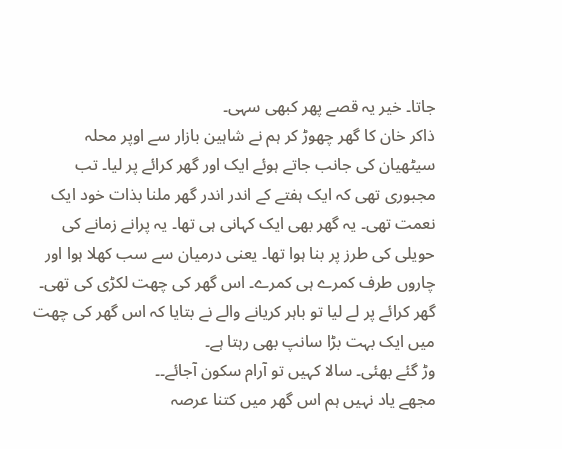جاتا۔ خیر یہ قصے پھر کبھی سہی۔
ذاکر خان کا گھر چھوڑ کر ہم نے شاہین بازار سے اوپر محلہ سیٹھیان کی جانب جاتے ہوئے ایک اور گھر کرائے پر لیا۔ تب مجبوری تھی کہ ایک ہفتے کے اندر اندر گھر ملنا بذات خود ایک نعمت تھی۔ یہ گھر بھی ایک کہانی ہی تھا۔ یہ پرانے زمانے کی حویلی کی طرز پر بنا ہوا تھا۔ یعنی درمیان سے سب کھلا ہوا اور چاروں طرف کمرے ہی کمرے۔ اس گھر کی چھت لکڑی کی تھی۔ گھر کرائے پر لے لیا تو باہر کریانے والے نے بتایا کہ اس گھر کی چھت میں ایک بہت بڑا سانپ بھی رہتا ہے۔
وڑ گئے بھئی۔ سالا کہیں تو آرام سکون آجائے۔۔
مجھے یاد نہیں ہم اس گھر میں کتنا عرصہ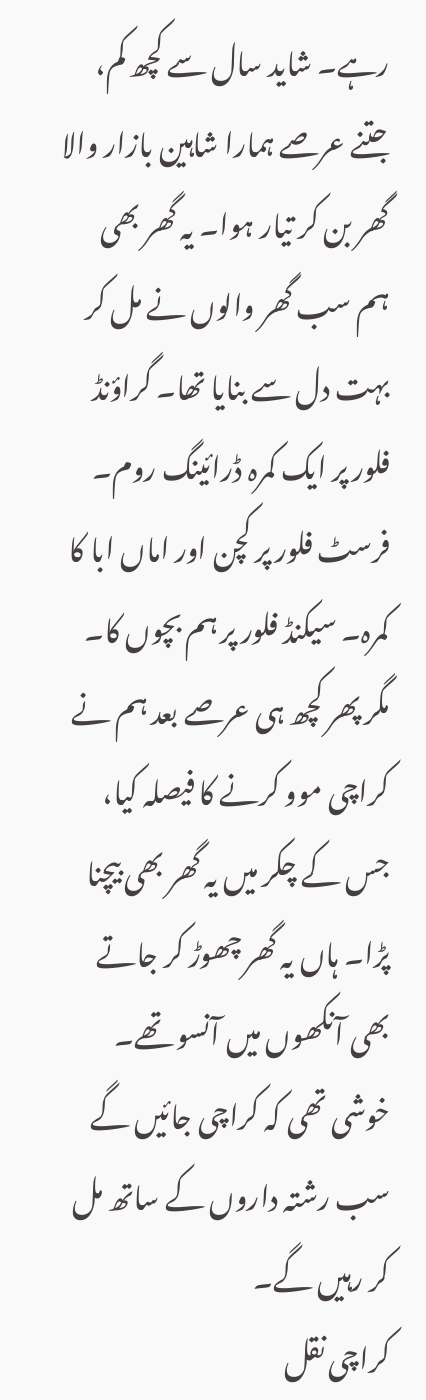رہے۔ شاید سال سے کچھ کم، جتنے عرصے ہمارا شاہین بازار والا گھر بن کر تیار ہوا۔ یہ گھر بھی ہم سب گھر والوں نے مل کر بہت دل سے بنایا تھا۔ گراؤنڈ فلور پر ایک کمرہ ڈرائینگ روم۔ فرسٹ فلور پر کچن اور اماں ابا کا کمرہ۔ سیکنڈ فلور پر ہم بچوں کا۔
مگر پھر کچھ ہی عرصے بعد ہم نے کراچی موو کرنے کا فیصلہ کیا، جس کے چکر میں یہ گھر بھی بیچنا پڑا۔ ہاں یہ گھر چھوڑ کر جاتے بھی آنکھوں میں آنسو تھے۔ خوشی تھی کہ کراچی جائیں گے سب رشتہ داروں کے ساتھ مل کر رہیں گے۔
کراچی نقل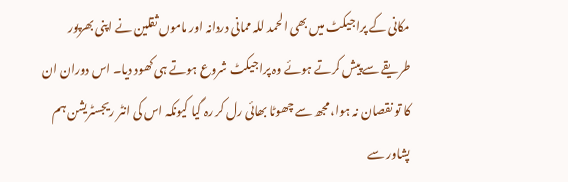مکانی کے پراجیکٹ میں بھی الحمد للہ ممانی دردانہ اور ماموں ثقلین نے اپنی بھرپور طریقے سے پیش کرتے ہوئے وہ پراجیکٹ شروع ہوتے ہی کھود دیا۔ اس دوران ان کا تو نقصان نہ ہوا، مجھ سے چھوٹا بھائی رل کر رہ گیا کیونکہ اس کی انٹر ریجسٹریشن ہم پشاور سے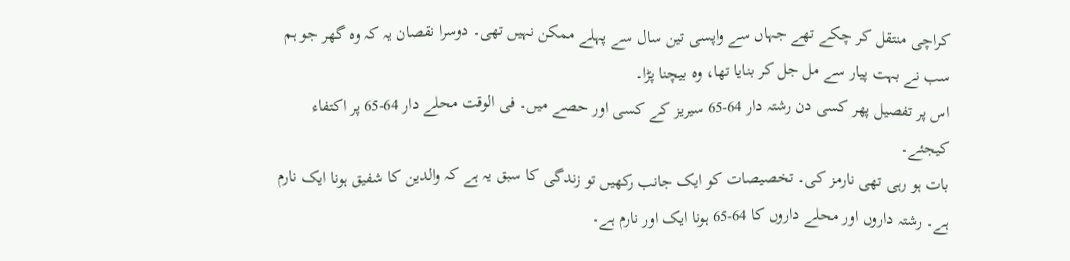کراچی منتقل کر چکے تھے جہاں سے واپسی تین سال سے پہلے ممکن نہیں تھی۔ دوسرا نقصان یہ کہ وہ گھر جو ہم سب نے بہت پیار سے مل جل کر بنایا تھا، وہ بیچنا پڑا۔
اس پر تفصیل پھر کسی دن رشتہ دار 64-65 سیریز کے کسی اور حصے میں۔ فی الوقت محلے دار 64-65 پر اکتفاء کیجئے۔
بات ہو رہی تھی نارمز کی۔ تخصیصات کو ایک جانب رکھیں تو زندگی کا سبق یہ ہے کہ والدین کا شفیق ہونا ایک نارم ہے۔ رشتہ داروں اور محلے داروں کا 64-65 ہونا ایک اور نارم ہے۔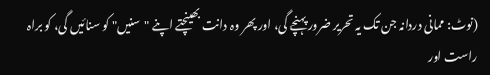(نوٹ: ممانی دردانہ جن تک یہ تحریر ضرور پہنچے گی، اور پھر وہ دانت بھینچتے اپنے "سنیں" کو سنائیں گی، کو براہ راست اور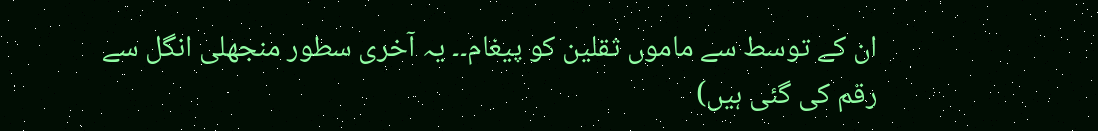ان کے توسط سے ماموں ثقلین کو پیغام۔۔ یہ آخری سطور منجھلی انگل سے رقم کی گئی ہیں)